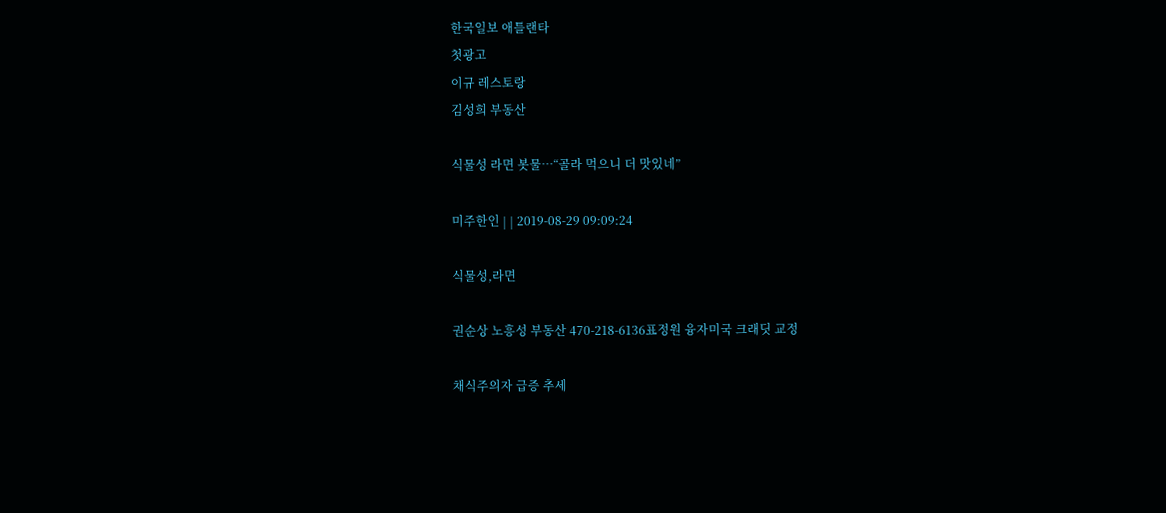한국일보 애틀랜타
첫광고
이규 레스토랑
김성희 부동산

식물성 라면 봇물…“골라 먹으니 더 맛있네”

미주한인 | | 2019-08-29 09:09:24

식물성,라면

권순상 노흥성 부동산 470-218-6136표정원 융자미국 크래딧 교정

채식주의자 급증 추세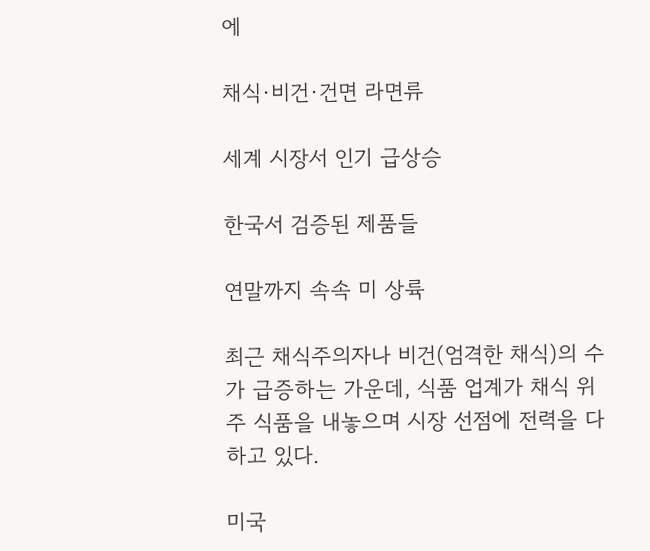에

채식·비건·건면 라면류

세계 시장서 인기 급상승

한국서 검증된 제품들

연말까지 속속 미 상륙

최근 채식주의자나 비건(엄격한 채식)의 수가 급증하는 가운데, 식품 업계가 채식 위주 식품을 내놓으며 시장 선점에 전력을 다하고 있다.

미국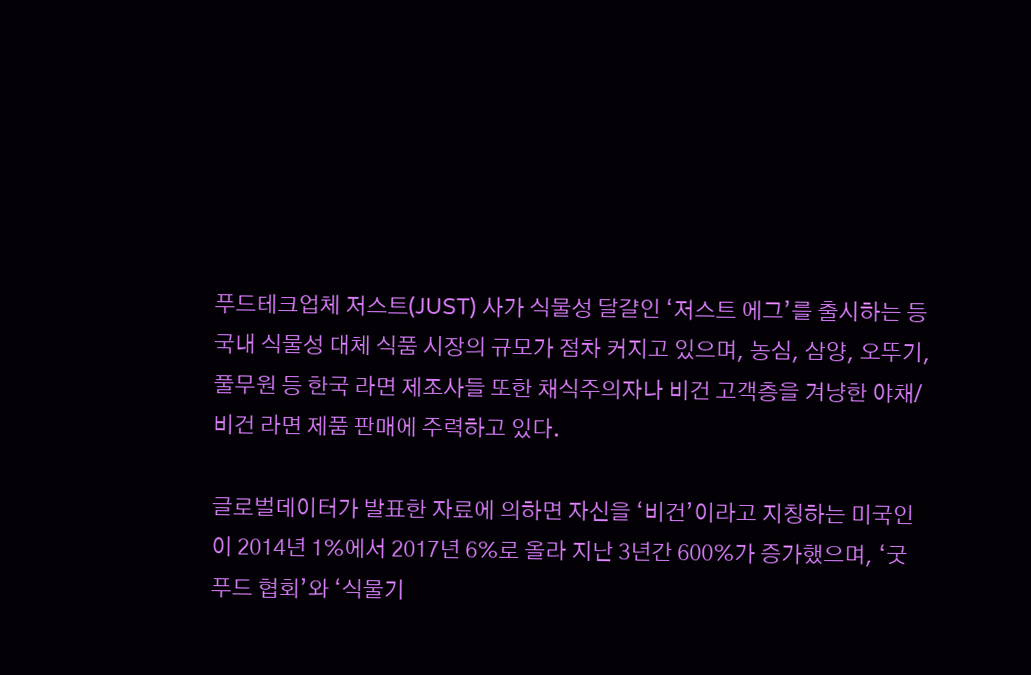푸드테크업체 저스트(JUST) 사가 식물성 달걀인 ‘저스트 에그’를 출시하는 등 국내 식물성 대체 식품 시장의 규모가 점차 커지고 있으며, 농심, 삼양, 오뚜기, 풀무원 등 한국 라면 제조사들 또한 채식주의자나 비건 고객층을 겨냥한 야채/비건 라면 제품 판매에 주력하고 있다.

글로벌데이터가 발표한 자료에 의하면 자신을 ‘비건’이라고 지칭하는 미국인이 2014년 1%에서 2017년 6%로 올라 지난 3년간 600%가 증가했으며, ‘굿 푸드 협회’와 ‘식물기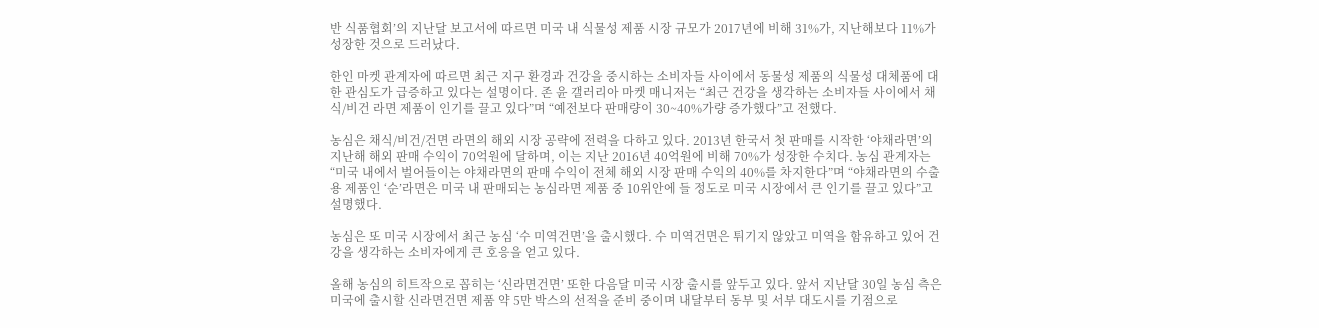반 식품협회’의 지난달 보고서에 따르면 미국 내 식물성 제품 시장 규모가 2017년에 비해 31%가, 지난해보다 11%가 성장한 것으로 드러났다.

한인 마켓 관계자에 따르면 최근 지구 환경과 건강을 중시하는 소비자들 사이에서 동물성 제품의 식물성 대체품에 대한 관심도가 급증하고 있다는 설명이다. 존 윤 갤러리아 마켓 매니저는 “최근 건강을 생각하는 소비자들 사이에서 채식/비건 라면 제품이 인기를 끌고 있다”며 “예전보다 판매량이 30~40%가량 증가했다”고 전했다.

농심은 채식/비건/건면 라면의 해외 시장 공략에 전력을 다하고 있다. 2013년 한국서 첫 판매를 시작한 ‘야채라면’의 지난해 해외 판매 수익이 70억원에 달하며, 이는 지난 2016년 40억원에 비해 70%가 성장한 수치다. 농심 관계자는 “미국 내에서 벌어들이는 야채라면의 판매 수익이 전체 해외 시장 판매 수익의 40%를 차지한다”며 “야채라면의 수출용 제품인 ‘순’라면은 미국 내 판매되는 농심라면 제품 중 10위안에 들 정도로 미국 시장에서 큰 인기를 끌고 있다”고 설명했다.

농심은 또 미국 시장에서 최근 농심 ‘수 미역건면’을 출시했다. 수 미역건면은 튀기지 않았고 미역을 함유하고 있어 건강을 생각하는 소비자에게 큰 호응을 얻고 있다.

올해 농심의 히트작으로 꼽히는 ‘신라면건면’ 또한 다음달 미국 시장 출시를 앞두고 있다. 앞서 지난달 30일 농심 측은 미국에 출시할 신라면건면 제품 약 5만 박스의 선적을 준비 중이며 내달부터 동부 및 서부 대도시를 기점으로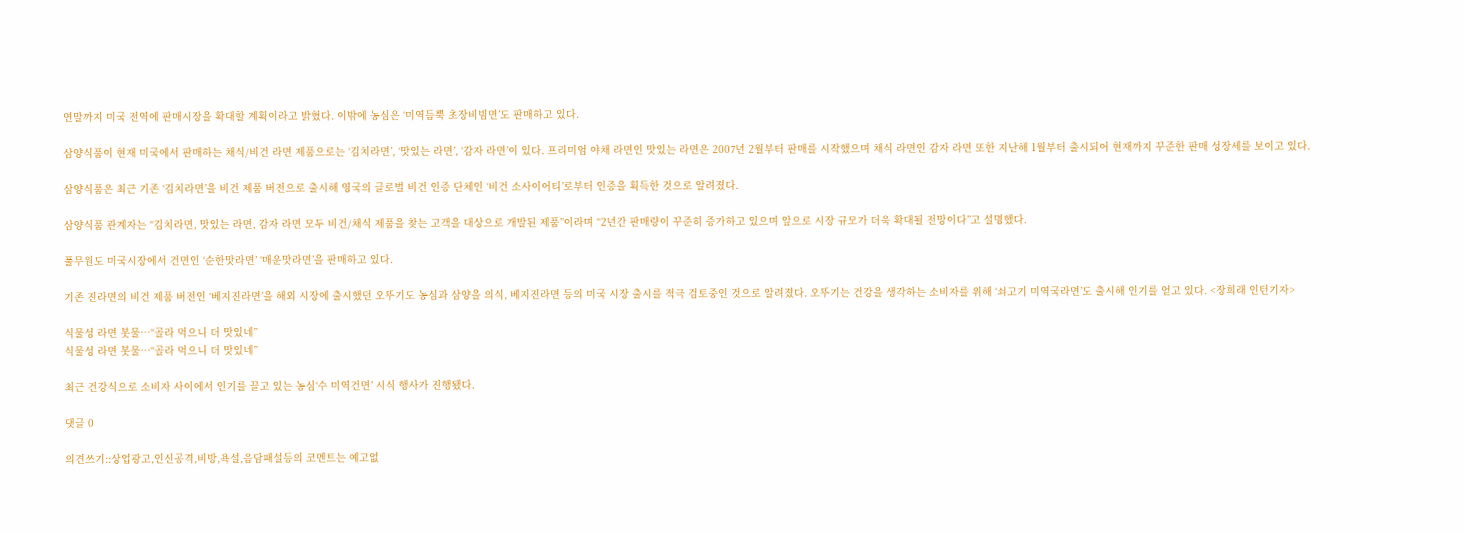연말까지 미국 전역에 판매시장을 확대할 계획이라고 밝혔다. 이밖에 농심은 ‘미역듬뿍 초장비빔면’도 판매하고 있다.

삼양식품이 현재 미국에서 판매하는 채식/비건 라면 제품으로는 ‘김치라면’, ‘맛있는 라면’, ‘감자 라면’이 있다. 프리미엄 야채 라면인 맛있는 라면은 2007년 2월부터 판매를 시작했으며 채식 라면인 감자 라면 또한 지난해 1월부터 출시되어 현재까지 꾸준한 판매 성장세를 보이고 있다.

삼양식품은 최근 기존 ‘김치라면’을 비건 제품 버전으로 출시해 영국의 글로벌 비건 인증 단체인 ‘비건 소사이어티’로부터 인증을 획득한 것으로 알려졌다.

삼양식품 관계자는 “김치라면, 맛있는 라면, 감자 라면 모두 비건/채식 제품을 찾는 고객을 대상으로 개발된 제품”이라며 “2년간 판매량이 꾸준히 증가하고 있으며 앞으로 시장 규모가 더욱 확대될 전망이다”고 설명했다.

풀무원도 미국시장에서 건면인 ‘순한맛라면’ ‘매운맛라면’을 판매하고 있다.

기존 진라면의 비건 제품 버전인 ‘베지진라면’을 해외 시장에 출시했던 오뚜기도 농심과 삼양을 의식, 베지진라면 등의 미국 시장 출시를 적극 검토중인 것으로 알려졌다. 오뚜기는 건강을 생각하는 소비자를 위해 ‘쇠고기 미역국라면’도 출시해 인기를 얻고 있다. <장희래 인턴기자>

식물성 라면 봇물…“골라 먹으니 더 맛있네”
식물성 라면 봇물…“골라 먹으니 더 맛있네”

최근 건강식으로 소비자 사이에서 인기를 끌고 있는 농심‘수 미역건면’ 시식 행사가 진행됐다.

댓글 0

의견쓰기::상업광고,인신공격,비방,욕설,음담패설등의 코멘트는 예고없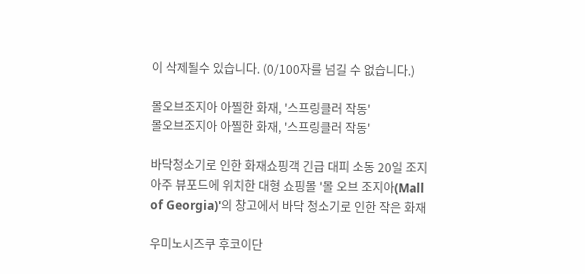이 삭제될수 있습니다. (0/100자를 넘길 수 없습니다.)

몰오브조지아 아찔한 화재, '스프링클러 작동'
몰오브조지아 아찔한 화재, '스프링클러 작동'

바닥청소기로 인한 화재쇼핑객 긴급 대피 소동 20일 조지아주 뷰포드에 위치한 대형 쇼핑몰 '몰 오브 조지아(Mall of Georgia)'의 창고에서 바닥 청소기로 인한 작은 화재

우미노시즈쿠 후코이단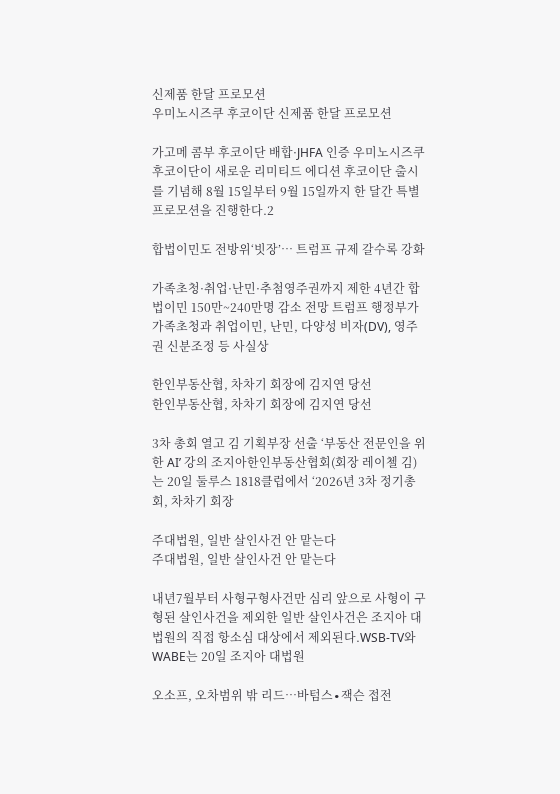신제품 한달 프로모션
우미노시즈쿠 후코이단 신제품 한달 프로모션

가고메 콤부 후코이단 배합·JHFA 인증 우미노시즈쿠 후코이단이 새로운 리미티드 에디션 후코이단 출시를 기념해 8월 15일부터 9월 15일까지 한 달간 특별 프로모션을 진행한다.2

합법이민도 전방위‘빗장’… 트럼프 규제 갈수록 강화

가족초청·취업·난민·추첨영주권까지 제한 4년간 합법이민 150만~240만명 감소 전망 트럼프 행정부가 가족초청과 취업이민, 난민, 다양성 비자(DV), 영주권 신분조정 등 사실상

한인부동산협, 차차기 회장에 김지연 당선
한인부동산협, 차차기 회장에 김지연 당선

3차 총회 열고 김 기획부장 선출 ‘부동산 전문인을 위한 AI’ 강의 조지아한인부동산협회(회장 레이첼 김)는 20일 둘루스 1818클럽에서 ‘2026년 3차 정기총회, 차차기 회장

주대법원, 일반 살인사건 안 맡는다
주대법원, 일반 살인사건 안 맡는다

내년7월부터 사형구형사건만 심리 앞으로 사형이 구형된 살인사건을 제외한 일반 살인사건은 조지아 대법원의 직접 항소심 대상에서 제외된다.WSB-TV와 WABE는 20일 조지아 대법원

오소프, 오차범위 밖 리드…바텀스∙잭슨 접전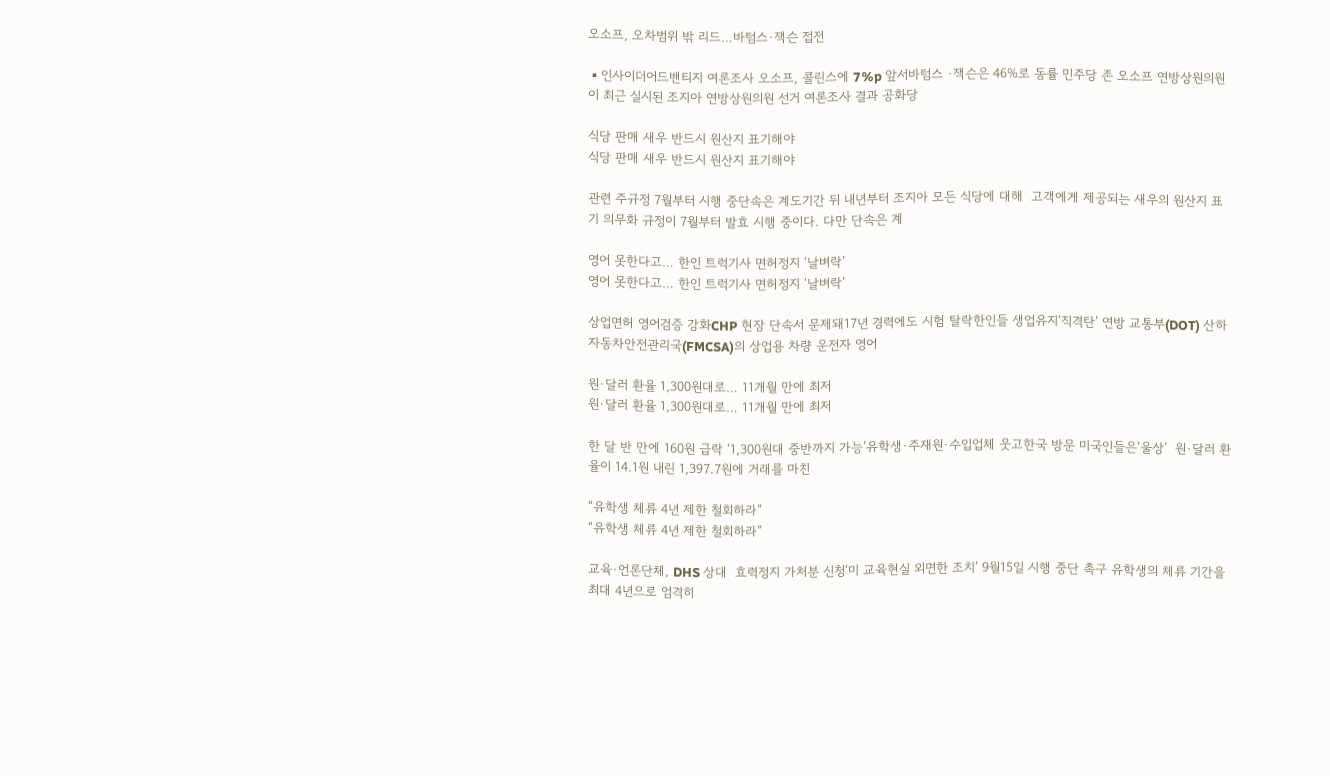오소프, 오차범위 밖 리드…바텀스∙잭슨 접전

▪인사이더어드밴티지 여론조사 오소프, 콜린스에 7%p 앞서바텀스 ∙잭슨은 46%로 동률 민주당 존 오소프 연방상원의원이 최근 실시된 조지아 연방상원의원 선거 여론조사 결과 공화당

식당 판매 새우 반드시 원산지 표기해야
식당 판매 새우 반드시 원산지 표기해야

관련 주규정 7월부터 시행 중단속은 계도기간 뒤 내년부터 조지아 모든 식당에 대해  고객에게 제공되는 새우의 원산지 표기 의무화 규정이 7월부터 발효 시행 중이다. 다만 단속은 계

영어 못한다고… 한인 트럭기사 면허정지 ‘날벼락’
영어 못한다고… 한인 트럭기사 면허정지 ‘날벼락’

상업면허 영어검증 강화CHP 현장 단속서 문제돼17년 경력에도 시험 탈락한인들 생업유지‘직격탄’ 연방 교통부(DOT) 산하 자동차안전관리국(FMCSA)의 상업용 차량 운전자 영어

원·달러 환율 1,300원대로… 11개월 만에 최저
원·달러 환율 1,300원대로… 11개월 만에 최저

한 달 반 만에 160원 급락 ‘1,300원대 중반까지 가능’유학생·주재원·수입업체 웃고한국 방문 미국인들은‘울상’  원·달러 환율이 14.1원 내린 1,397.7원에 거래를 마친

“유학생 체류 4년 제한 철회하라”
“유학생 체류 4년 제한 철회하라”

교육·언론단체, DHS 상대  효력정지 가처분 신청‘미 교육현실 외면한 조치’ 9월15일 시행 중단 촉구 유학생의 체류 기간을 최대 4년으로 엄격히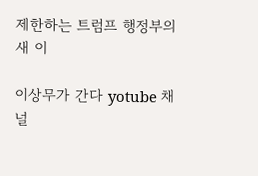제한하는 트럼프 행정부의 새 이

이상무가 간다 yotube 채널